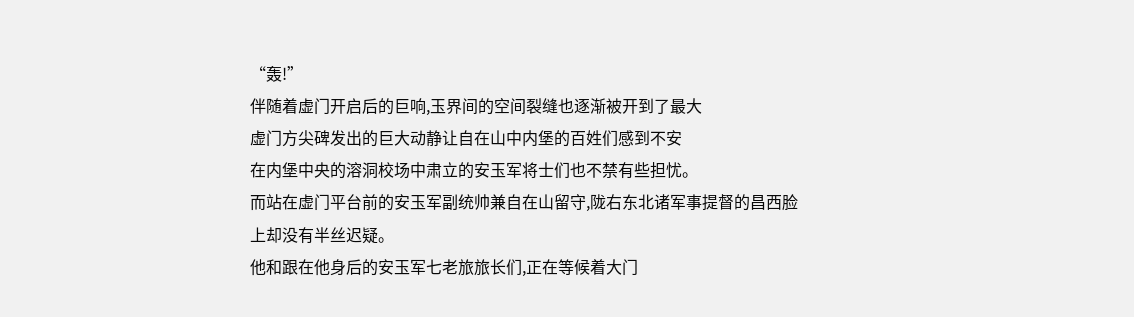“轰!”
伴随着虚门开启后的巨响,玉界间的空间裂缝也逐渐被开到了最大
虚门方尖碑发出的巨大动静让自在山中内堡的百姓们感到不安
在内堡中央的溶洞校场中肃立的安玉军将士们也不禁有些担忧。
而站在虚门平台前的安玉军副统帅兼自在山留守,陇右东北诸军事提督的昌西脸上却没有半丝迟疑。
他和跟在他身后的安玉军七老旅旅长们,正在等候着大门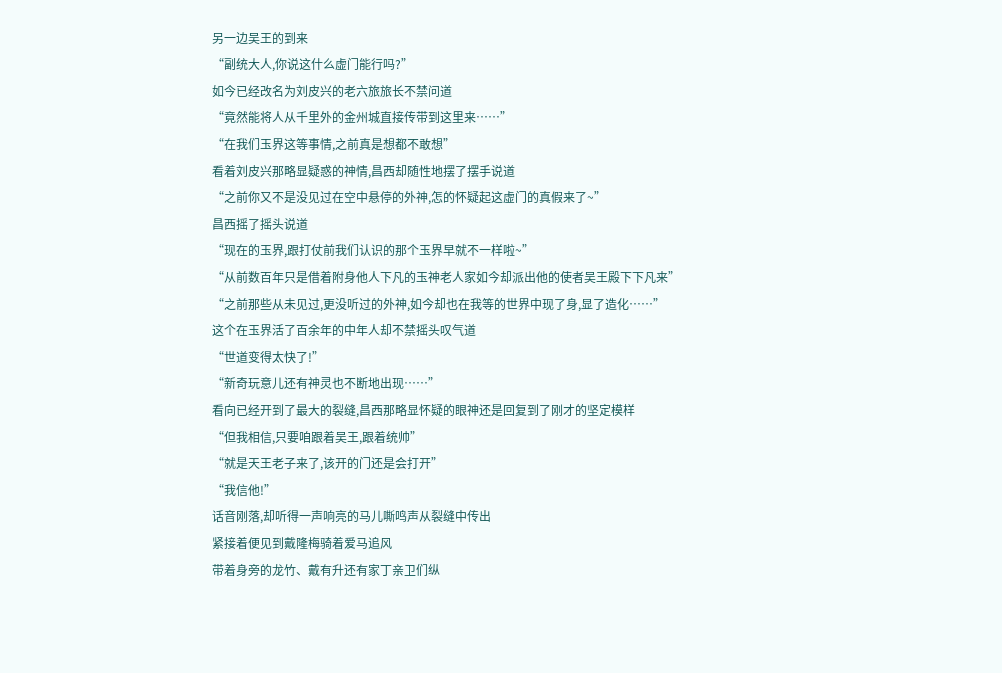另一边吴王的到来
“副统大人,你说这什么虚门能行吗?”
如今已经改名为刘皮兴的老六旅旅长不禁问道
“竟然能将人从千里外的金州城直接传带到这里来……”
“在我们玉界这等事情,之前真是想都不敢想”
看着刘皮兴那略显疑惑的神情,昌西却随性地摆了摆手说道
“之前你又不是没见过在空中悬停的外神,怎的怀疑起这虚门的真假来了~”
昌西摇了摇头说道
“现在的玉界,跟打仗前我们认识的那个玉界早就不一样啦~”
“从前数百年只是借着附身他人下凡的玉神老人家如今却派出他的使者吴王殿下下凡来”
“之前那些从未见过,更没听过的外神,如今却也在我等的世界中现了身,显了造化……”
这个在玉界活了百余年的中年人却不禁摇头叹气道
“世道变得太快了!”
“新奇玩意儿还有神灵也不断地出现……”
看向已经开到了最大的裂缝,昌西那略显怀疑的眼神还是回复到了刚才的坚定模样
“但我相信,只要咱跟着吴王,跟着统帅”
“就是天王老子来了,该开的门还是会打开”
“我信他!”
话音刚落,却听得一声响亮的马儿嘶鸣声从裂缝中传出
紧接着便见到戴隆梅骑着爱马追风
带着身旁的龙竹、戴有升还有家丁亲卫们纵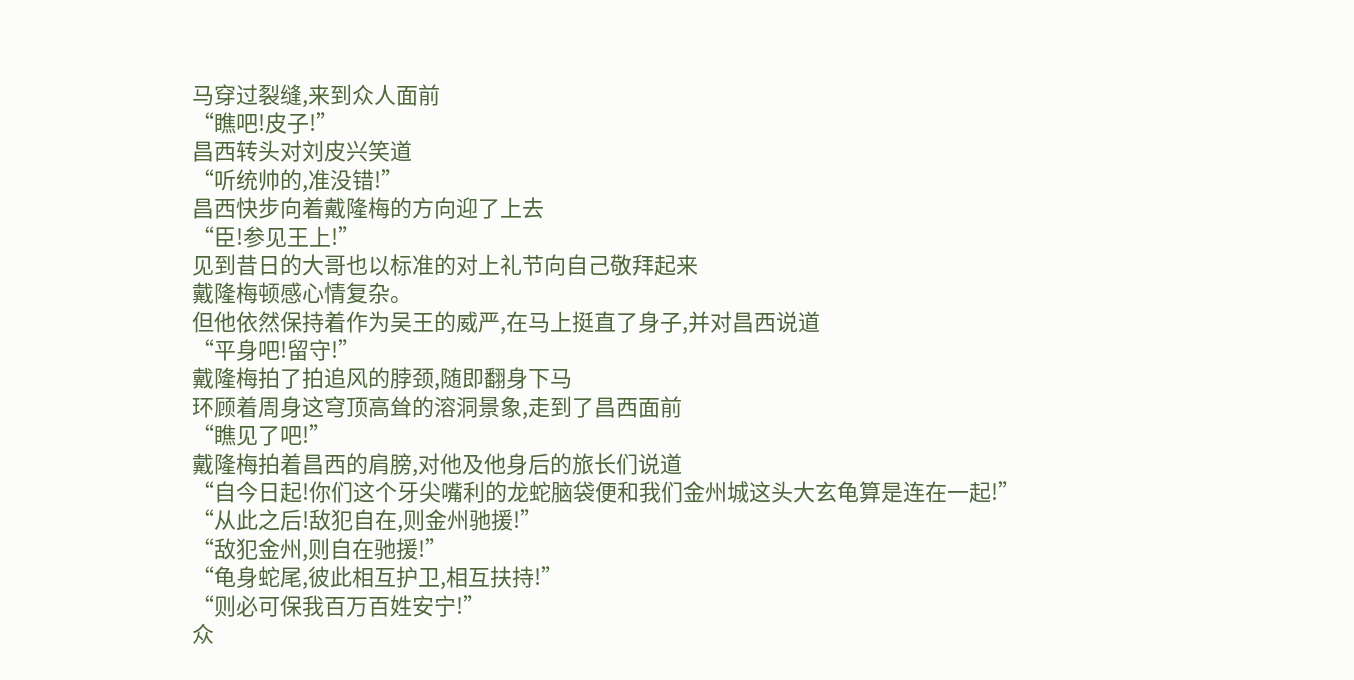马穿过裂缝,来到众人面前
“瞧吧!皮子!”
昌西转头对刘皮兴笑道
“听统帅的,准没错!”
昌西快步向着戴隆梅的方向迎了上去
“臣!参见王上!”
见到昔日的大哥也以标准的对上礼节向自己敬拜起来
戴隆梅顿感心情复杂。
但他依然保持着作为吴王的威严,在马上挺直了身子,并对昌西说道
“平身吧!留守!”
戴隆梅拍了拍追风的脖颈,随即翻身下马
环顾着周身这穹顶高耸的溶洞景象,走到了昌西面前
“瞧见了吧!”
戴隆梅拍着昌西的肩膀,对他及他身后的旅长们说道
“自今日起!你们这个牙尖嘴利的龙蛇脑袋便和我们金州城这头大玄龟算是连在一起!”
“从此之后!敌犯自在,则金州驰援!”
“敌犯金州,则自在驰援!”
“龟身蛇尾,彼此相互护卫,相互扶持!”
“则必可保我百万百姓安宁!”
众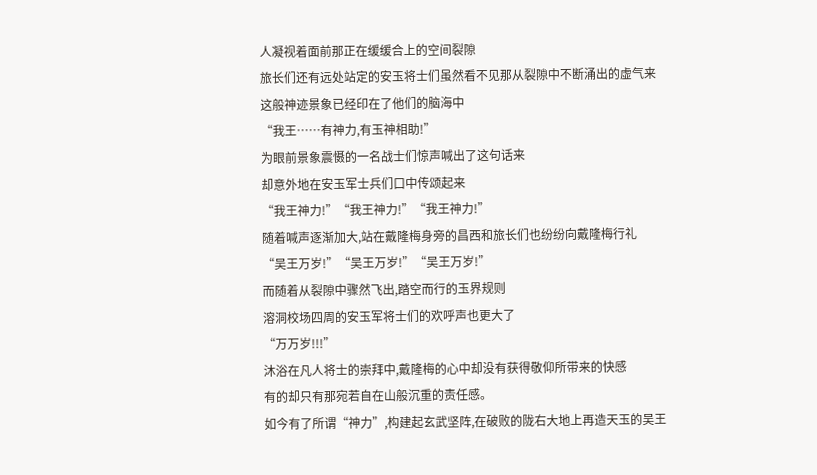人凝视着面前那正在缓缓合上的空间裂隙
旅长们还有远处站定的安玉将士们虽然看不见那从裂隙中不断涌出的虚气来
这般神迹景象已经印在了他们的脑海中
“我王……有神力,有玉神相助!”
为眼前景象震慑的一名战士们惊声喊出了这句话来
却意外地在安玉军士兵们口中传颂起来
“我王神力!”“我王神力!”“我王神力!”
随着喊声逐渐加大,站在戴隆梅身旁的昌西和旅长们也纷纷向戴隆梅行礼
“吴王万岁!”“吴王万岁!”“吴王万岁!”
而随着从裂隙中骤然飞出,踏空而行的玉界规则
溶洞校场四周的安玉军将士们的欢呼声也更大了
“万万岁!!!”
沐浴在凡人将士的崇拜中,戴隆梅的心中却没有获得敬仰所带来的快感
有的却只有那宛若自在山般沉重的责任感。
如今有了所谓“神力”,构建起玄武坚阵,在破败的陇右大地上再造天玉的吴王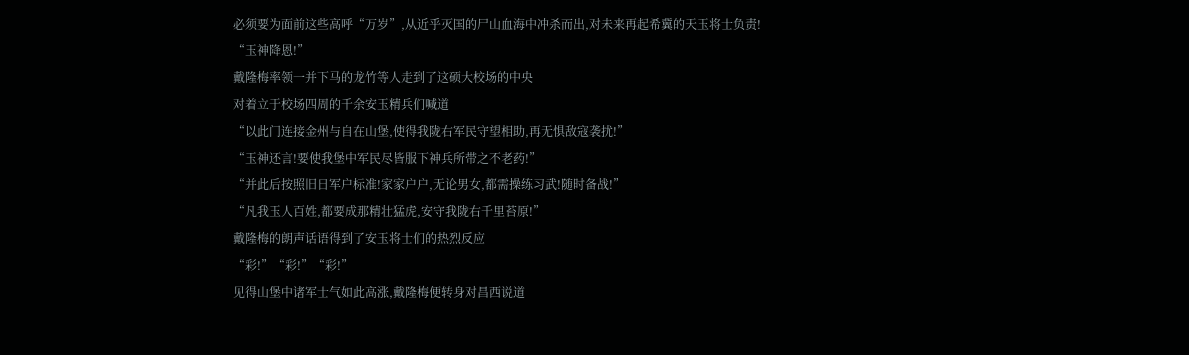必须要为面前这些高呼“万岁”,从近乎灭国的尸山血海中冲杀而出,对未来再起希冀的天玉将士负责!
“玉神降恩!”
戴隆梅率领一并下马的龙竹等人走到了这硕大校场的中央
对着立于校场四周的千余安玉精兵们喊道
“以此门连接金州与自在山堡,使得我陇右军民守望相助,再无惧敌寇袭扰!”
“玉神还言!要使我堡中军民尽皆服下神兵所带之不老药!”
“并此后按照旧日军户标准!家家户户,无论男女,都需操练习武!随时备战!”
“凡我玉人百姓,都要成那精壮猛虎,安守我陇右千里苔原!”
戴隆梅的朗声话语得到了安玉将士们的热烈反应
“彩!”“彩!”“彩!”
见得山堡中诸军士气如此高涨,戴隆梅便转身对昌西说道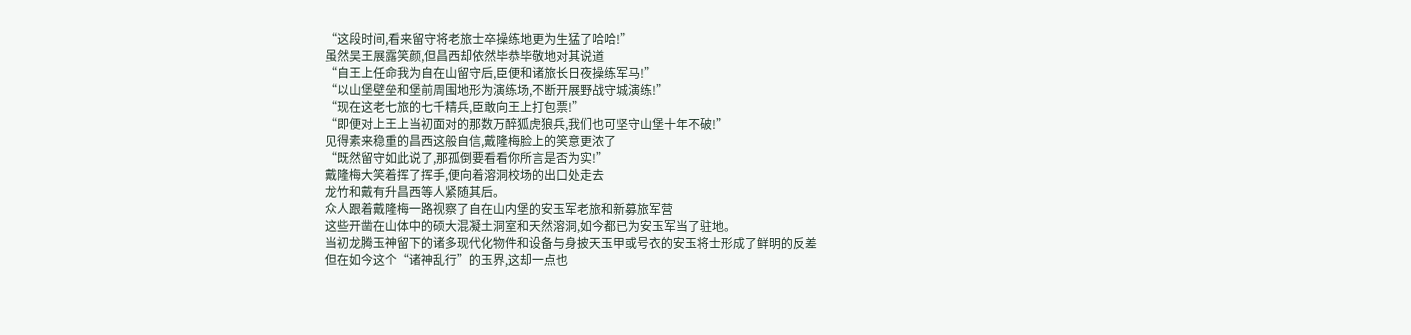“这段时间,看来留守将老旅士卒操练地更为生猛了哈哈!”
虽然吴王展露笑颜,但昌西却依然毕恭毕敬地对其说道
“自王上任命我为自在山留守后,臣便和诸旅长日夜操练军马!”
“以山堡壁垒和堡前周围地形为演练场,不断开展野战守城演练!”
“现在这老七旅的七千精兵,臣敢向王上打包票!”
“即便对上王上当初面对的那数万醉狐虎狼兵,我们也可坚守山堡十年不破!”
见得素来稳重的昌西这般自信,戴隆梅脸上的笑意更浓了
“既然留守如此说了,那孤倒要看看你所言是否为实!”
戴隆梅大笑着挥了挥手,便向着溶洞校场的出口处走去
龙竹和戴有升昌西等人紧随其后。
众人跟着戴隆梅一路视察了自在山内堡的安玉军老旅和新募旅军营
这些开凿在山体中的硕大混凝土洞室和天然溶洞,如今都已为安玉军当了驻地。
当初龙腾玉神留下的诸多现代化物件和设备与身披天玉甲或号衣的安玉将士形成了鲜明的反差
但在如今这个“诸神乱行”的玉界,这却一点也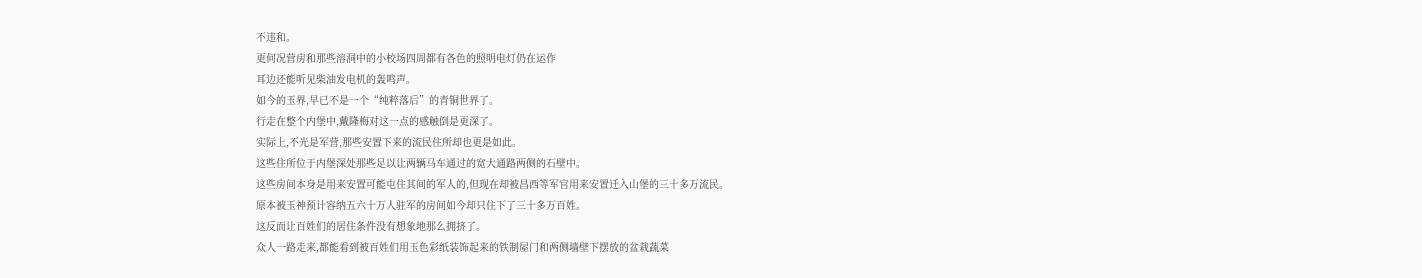不违和。
更何况营房和那些溶洞中的小校场四周都有各色的照明电灯仍在运作
耳边还能听见柴油发电机的轰鸣声。
如今的玉界,早已不是一个“纯粹落后”的青铜世界了。
行走在整个内堡中,戴隆梅对这一点的感触倒是更深了。
实际上,不光是军营,那些安置下来的流民住所却也更是如此。
这些住所位于内堡深处那些足以让两辆马车通过的宽大通路两侧的石壁中。
这些房间本身是用来安置可能屯住其间的军人的,但现在却被昌西等军官用来安置迁入山堡的三十多万流民。
原本被玉神预计容纳五六十万人驻军的房间如今却只住下了三十多万百姓。
这反而让百姓们的居住条件没有想象地那么拥挤了。
众人一路走来,都能看到被百姓们用玉色彩纸装饰起来的铁制屋门和两侧墙壁下摆放的盆栽蔬菜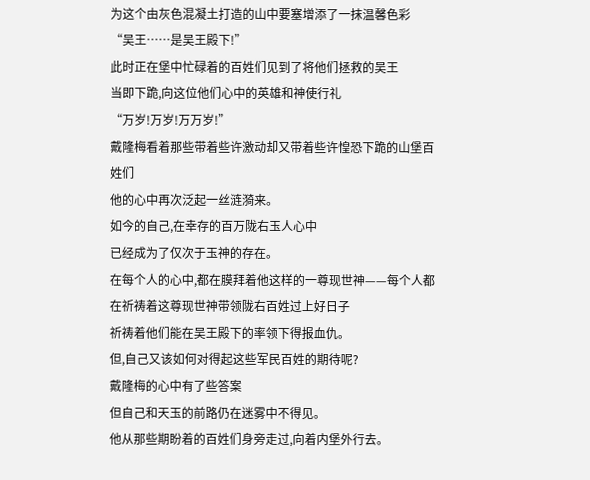为这个由灰色混凝土打造的山中要塞增添了一抹温馨色彩
“吴王……是吴王殿下!”
此时正在堡中忙碌着的百姓们见到了将他们拯救的吴王
当即下跪,向这位他们心中的英雄和神使行礼
“万岁!万岁!万万岁!”
戴隆梅看着那些带着些许激动却又带着些许惶恐下跪的山堡百姓们
他的心中再次泛起一丝涟漪来。
如今的自己,在幸存的百万陇右玉人心中
已经成为了仅次于玉神的存在。
在每个人的心中,都在膜拜着他这样的一尊现世神——每个人都在祈祷着这尊现世神带领陇右百姓过上好日子
祈祷着他们能在吴王殿下的率领下得报血仇。
但,自己又该如何对得起这些军民百姓的期待呢?
戴隆梅的心中有了些答案
但自己和天玉的前路仍在迷雾中不得见。
他从那些期盼着的百姓们身旁走过,向着内堡外行去。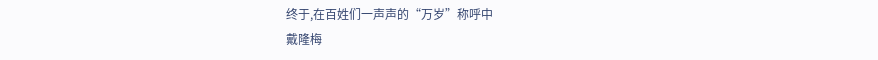终于,在百姓们一声声的“万岁”称呼中
戴隆梅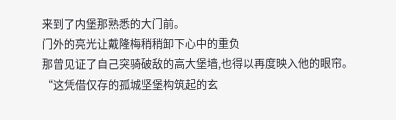来到了内堡那熟悉的大门前。
门外的亮光让戴隆梅稍稍卸下心中的重负
那曾见证了自己突骑破敌的高大堡墙,也得以再度映入他的眼帘。
“这凭借仅存的孤城坚堡构筑起的玄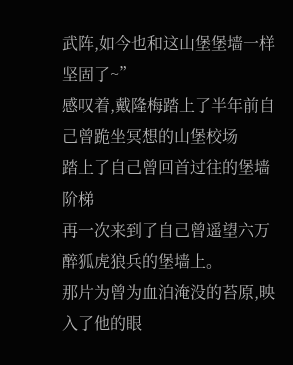武阵,如今也和这山堡堡墙一样坚固了~”
感叹着,戴隆梅踏上了半年前自己曾跪坐冥想的山堡校场
踏上了自己曾回首过往的堡墙阶梯
再一次来到了自己曾遥望六万醉狐虎狼兵的堡墙上。
那片为曾为血泊淹没的苔原,映入了他的眼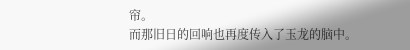帘。
而那旧日的回响也再度传入了玉龙的脑中。